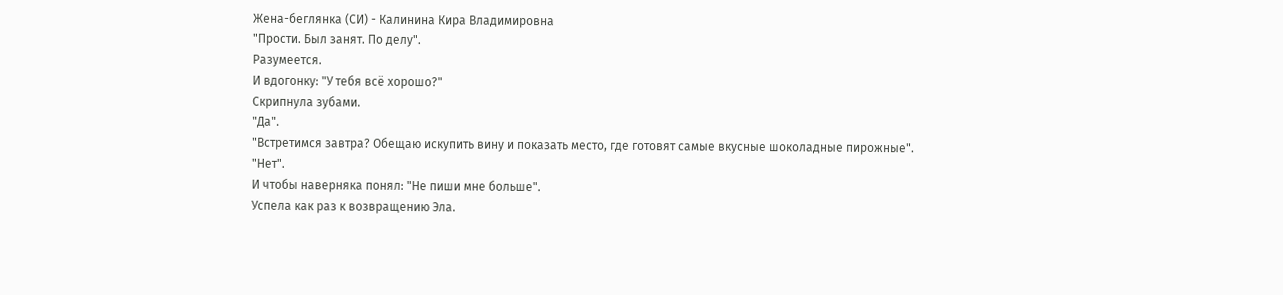Жена-беглянка (СИ) - Калинина Кира Владимировна
"Прости. Был занят. По делу".
Разумеется.
И вдогонку: "У тебя всё хорошо?"
Скрипнула зубами.
"Да".
"Встретимся завтра? Обещаю искупить вину и показать место, где готовят самые вкусные шоколадные пирожные".
"Нет".
И чтобы наверняка понял: "Не пиши мне больше".
Успела как раз к возвращению Эла.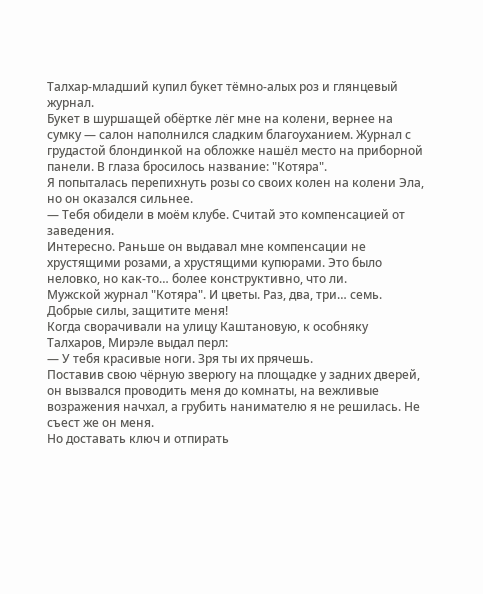Талхар-младший купил букет тёмно-алых роз и глянцевый журнал.
Букет в шуршащей обёртке лёг мне на колени, вернее на сумку — салон наполнился сладким благоуханием. Журнал с грудастой блондинкой на обложке нашёл место на приборной панели. В глаза бросилось название: "Котяра".
Я попыталась перепихнуть розы со своих колен на колени Эла, но он оказался сильнее.
— Тебя обидели в моём клубе. Считай это компенсацией от заведения.
Интересно. Раньше он выдавал мне компенсации не хрустящими розами, а хрустящими купюрами. Это было неловко, но как-то… более конструктивно, что ли.
Мужской журнал "Котяра". И цветы. Раз, два, три… семь.
Добрые силы, защитите меня!
Когда сворачивали на улицу Каштановую, к особняку Талхаров, Мирэле выдал перл:
— У тебя красивые ноги. Зря ты их прячешь.
Поставив свою чёрную зверюгу на площадке у задних дверей, он вызвался проводить меня до комнаты, на вежливые возражения начхал, а грубить нанимателю я не решилась. Не съест же он меня.
Но доставать ключ и отпирать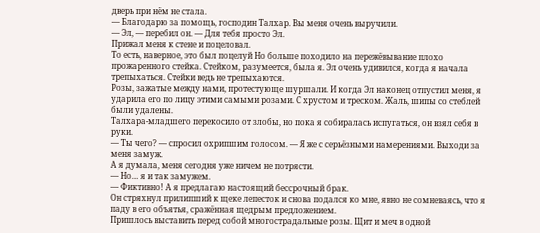дверь при нём не стала.
— Благодарю за помощь, господин Талхар. Вы меня очень выручили.
— Эл, — перебил он. — Для тебя просто Эл.
Прижал меня к стене и поцеловал.
То есть, наверное, это был поцелуй Но больше походило на пережёвывание плохо прожаренного стейка. Стейком, разумеется, была я. Эл очень удивился, когда я начала трепыхаться. Стейки ведь не трепыхаются.
Розы, зажатые между нами, протестующе шуршали. И когда Эл наконец отпустил меня, я ударила его по лицу этими самыми розами. С хрустом и треском. Жаль, шипы со стеблей были удалены.
Талхара-младшего перекосило от злобы, но пока я собиралась испугаться, он взял себя в руки.
— Ты чего? — спросил охрипшим голосом. — Я же с серьёзными намерениями. Выходи за меня замуж.
А я думала, меня сегодня уже ничем не потрясти.
— Но… я и так замужем.
— Фиктивно! А я предлагаю настоящий бессрочный брак.
Он стряхнул прилипший к щеке лепесток и снова подался ко мне, явно не сомневаясь, что я паду в его объятья, сражённая щедрым предложением.
Пришлось выставить перед собой многострадальные розы. Щит и меч в одной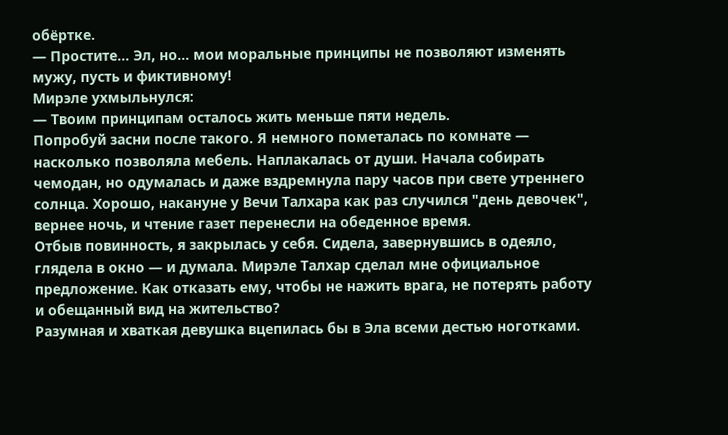обёртке.
— Простите… Эл, но… мои моральные принципы не позволяют изменять мужу, пусть и фиктивному!
Мирэле ухмыльнулся:
— Твоим принципам осталось жить меньше пяти недель.
Попробуй засни после такого. Я немного пометалась по комнате — насколько позволяла мебель. Наплакалась от души. Начала собирать чемодан, но одумалась и даже вздремнула пару часов при свете утреннего солнца. Хорошо, накануне у Вечи Талхара как раз случился "день девочек", вернее ночь, и чтение газет перенесли на обеденное время.
Отбыв повинность, я закрылась у себя. Сидела, завернувшись в одеяло, глядела в окно — и думала. Мирэле Талхар сделал мне официальное предложение. Как отказать ему, чтобы не нажить врага, не потерять работу и обещанный вид на жительство?
Разумная и хваткая девушка вцепилась бы в Эла всеми дестью ноготками.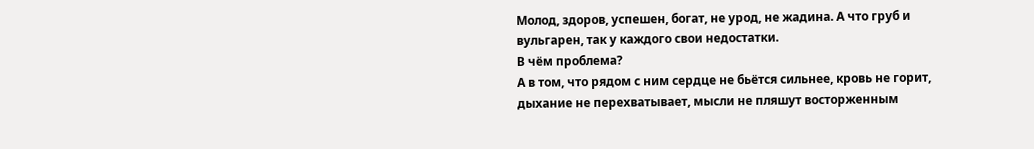Молод, здоров, успешен, богат, не урод, не жадина. А что груб и вульгарен, так у каждого свои недостатки.
В чём проблема?
А в том, что рядом с ним сердце не бьётся сильнее, кровь не горит, дыхание не перехватывает, мысли не пляшут восторженным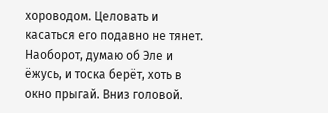хороводом. Целовать и касаться его подавно не тянет. Наоборот, думаю об Эле и ёжусь, и тоска берёт, хоть в окно прыгай. Вниз головой.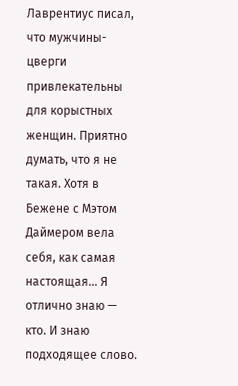Лаврентиус писал, что мужчины-цверги привлекательны для корыстных женщин. Приятно думать, что я не такая. Хотя в Бежене с Мэтом Даймером вела себя, как самая настоящая… Я отлично знаю — кто. И знаю подходящее слово.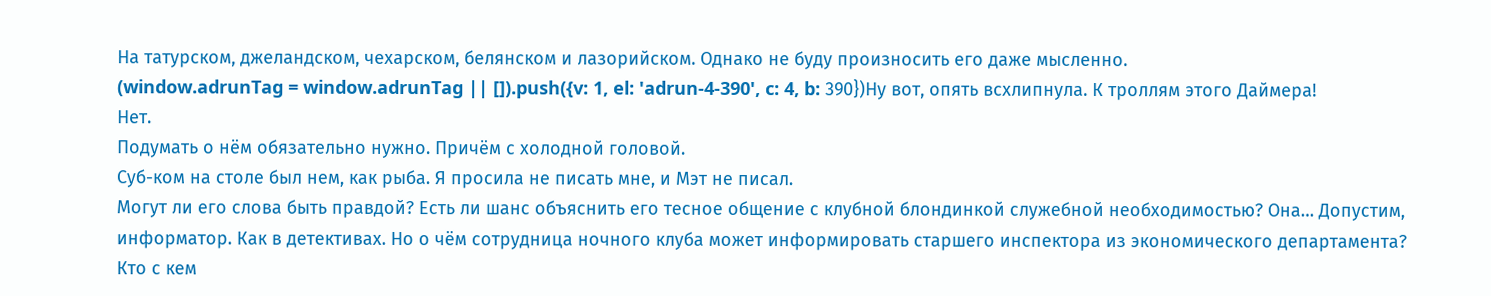На татурском, джеландском, чехарском, белянском и лазорийском. Однако не буду произносить его даже мысленно.
(window.adrunTag = window.adrunTag || []).push({v: 1, el: 'adrun-4-390', c: 4, b: 390})Ну вот, опять всхлипнула. К троллям этого Даймера!
Нет.
Подумать о нём обязательно нужно. Причём с холодной головой.
Суб-ком на столе был нем, как рыба. Я просила не писать мне, и Мэт не писал.
Могут ли его слова быть правдой? Есть ли шанс объяснить его тесное общение с клубной блондинкой служебной необходимостью? Она… Допустим, информатор. Как в детективах. Но о чём сотрудница ночного клуба может информировать старшего инспектора из экономического департамента? Кто с кем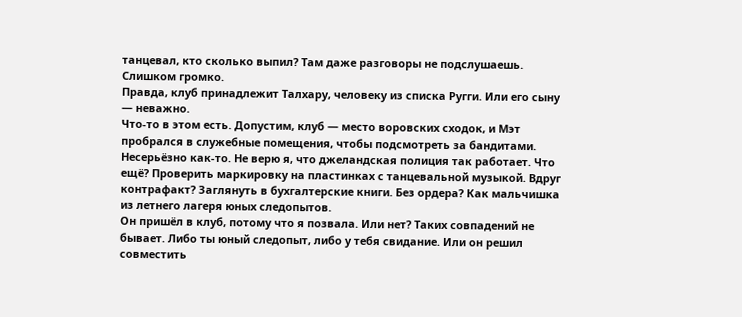танцевал, кто сколько выпил? Там даже разговоры не подслушаешь. Слишком громко.
Правда, клуб принадлежит Талхару, человеку из списка Ругги. Или его сыну — неважно.
Что-то в этом есть. Допустим, клуб — место воровских сходок, и Мэт пробрался в служебные помещения, чтобы подсмотреть за бандитами. Несерьёзно как-то. Не верю я, что джеландская полиция так работает. Что ещё? Проверить маркировку на пластинках с танцевальной музыкой. Вдруг контрафакт? Заглянуть в бухгалтерские книги. Без ордера? Как мальчишка из летнего лагеря юных следопытов.
Он пришёл в клуб, потому что я позвала. Или нет? Таких совпадений не бывает. Либо ты юный следопыт, либо у тебя свидание. Или он решил совместить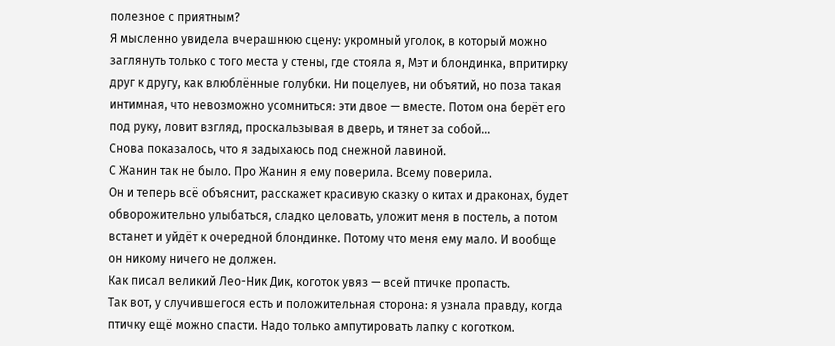полезное с приятным?
Я мысленно увидела вчерашнюю сцену: укромный уголок, в который можно заглянуть только с того места у стены, где стояла я, Мэт и блондинка, впритирку друг к другу, как влюблённые голубки. Ни поцелуев, ни объятий, но поза такая интимная, что невозможно усомниться: эти двое — вместе. Потом она берёт его под руку, ловит взгляд, проскальзывая в дверь, и тянет за собой…
Снова показалось, что я задыхаюсь под снежной лавиной.
С Жанин так не было. Про Жанин я ему поверила. Всему поверила.
Он и теперь всё объяснит, расскажет красивую сказку о китах и драконах, будет обворожительно улыбаться, сладко целовать, уложит меня в постель, а потом встанет и уйдёт к очередной блондинке. Потому что меня ему мало. И вообще он никому ничего не должен.
Как писал великий Лео-Ник Дик, коготок увяз — всей птичке пропасть.
Так вот, у случившегося есть и положительная сторона: я узнала правду, когда птичку ещё можно спасти. Надо только ампутировать лапку с коготком.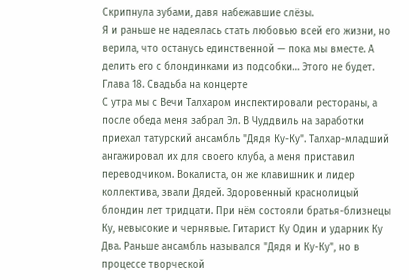Скрипнула зубами, давя набежавшие слёзы.
Я и раньше не надеялась стать любовью всей его жизни, но верила, что останусь единственной — пока мы вместе. А делить его с блондинками из подсобки… Этого не будет.
Глава 18. Свадьба на концерте
С утра мы с Вечи Талхаром инспектировали рестораны, а после обеда меня забрал Эл. В Чуддвиль на заработки приехал татурский ансамбль "Дядя Ку-Ку". Талхар-младший ангажировал их для своего клуба, а меня приставил переводчиком. Вокалиста, он же клавишник и лидер коллектива, звали Дядей. Здоровенный краснолицый блондин лет тридцати. При нём состояли братья-близнецы Ку, невысокие и чернявые. Гитарист Ку Один и ударник Ку Два. Раньше ансамбль назывался "Дядя и Ку-Ку", но в процессе творческой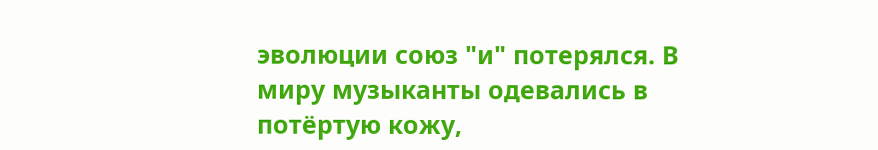эволюции союз "и" потерялся. В миру музыканты одевались в потёртую кожу,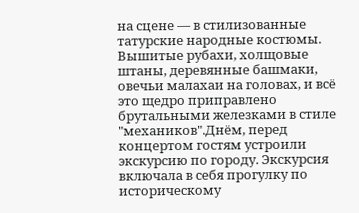на сцене — в стилизованные татурские народные костюмы. Вышитые рубахи, холщовые штаны, деревянные башмаки, овечьи малахаи на головах, и всё это щедро приправлено брутальными железками в стиле "механиков".Днём, перед концертом гостям устроили экскурсию по городу. Экскурсия включала в себя прогулку по историческому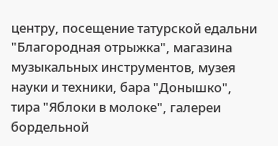центру, посещение татурской едальни "Благородная отрыжка", магазина музыкальных инструментов, музея науки и техники, бара "Донышко", тира "Яблоки в молоке", галереи бордельной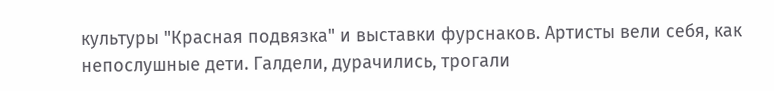культуры "Красная подвязка" и выставки фурснаков. Артисты вели себя, как непослушные дети. Галдели, дурачились, трогали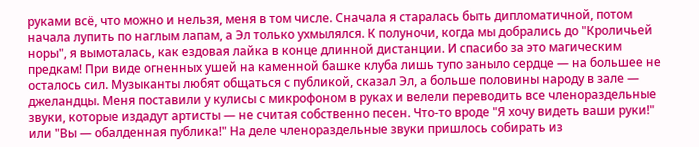руками всё, что можно и нельзя, меня в том числе. Сначала я старалась быть дипломатичной, потом начала лупить по наглым лапам, а Эл только ухмылялся. К полуночи, когда мы добрались до "Кроличьей норы", я вымоталась, как ездовая лайка в конце длинной дистанции. И спасибо за это магическим предкам! При виде огненных ушей на каменной башке клуба лишь тупо заныло сердце — на большее не осталось сил. Музыканты любят общаться с публикой, сказал Эл, а больше половины народу в зале — джеландцы. Меня поставили у кулисы с микрофоном в руках и велели переводить все членораздельные звуки, которые издадут артисты — не считая собственно песен. Что-то вроде "Я хочу видеть ваши руки!" или "Вы — обалденная публика!" На деле членораздельные звуки пришлось собирать из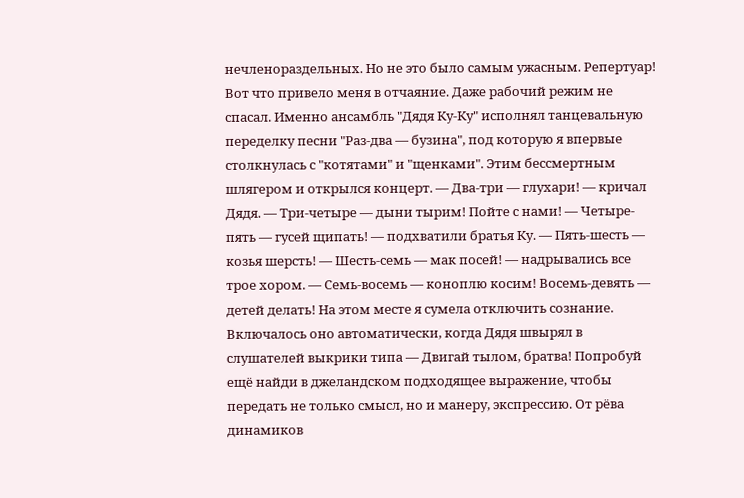нечленораздельных. Но не это было самым ужасным. Репертуар! Вот что привело меня в отчаяние. Даже рабочий режим не спасал. Именно ансамбль "Дядя Ку-Ку" исполнял танцевальную переделку песни "Раз-два — бузина", под которую я впервые столкнулась с "котятами" и "щенками". Этим бессмертным шлягером и открылся концерт. — Два-три — глухари! — кричал Дядя. — Три-четыре — дыни тырим! Пойте с нами! — Четыре-пять — гусей щипать! — подхватили братья Ку. — Пять-шесть — козья шерсть! — Шесть-семь — мак посей! — надрывались все трое хором. — Семь-восемь — коноплю косим! Восемь-девять — детей делать! На этом месте я сумела отключить сознание. Включалось оно автоматически, когда Дядя швырял в слушателей выкрики типа — Двигай тылом, братва! Попробуй ещё найди в джеландском подходящее выражение, чтобы передать не только смысл, но и манеру, экспрессию. От рёва динамиков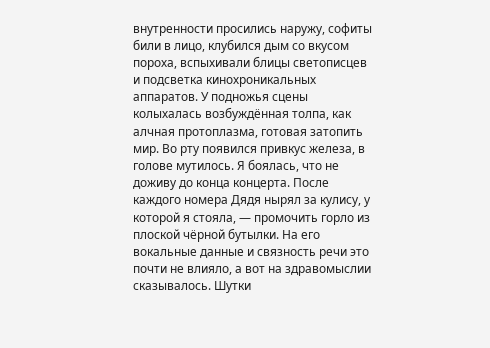внутренности просились наружу, софиты били в лицо, клубился дым со вкусом пороха, вспыхивали блицы светописцев и подсветка кинохроникальных аппаратов. У подножья сцены колыхалась возбуждённая толпа, как алчная протоплазма, готовая затопить мир. Во рту появился привкус железа, в голове мутилось. Я боялась, что не доживу до конца концерта. После каждого номера Дядя нырял за кулису, у которой я стояла, — промочить горло из плоской чёрной бутылки. На его вокальные данные и связность речи это почти не влияло, а вот на здравомыслии сказывалось. Шутки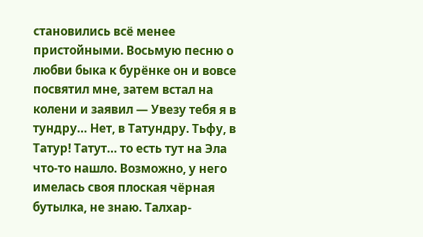становились всё менее пристойными. Восьмую песню о любви быка к бурёнке он и вовсе посвятил мне, затем встал на колени и заявил — Увезу тебя я в тундру… Нет, в Татундру. Тьфу, в Татур! Татут… то есть тут на Эла что-то нашло. Возможно, у него имелась своя плоская чёрная бутылка, не знаю. Талхар-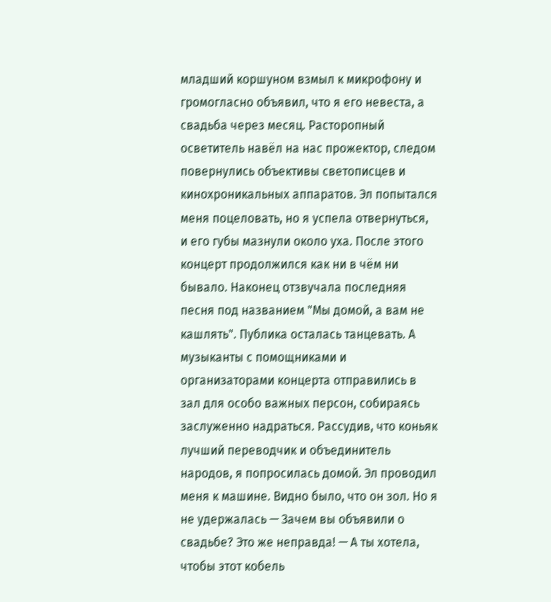младший коршуном взмыл к микрофону и громогласно объявил, что я его невеста, а свадьба через месяц. Расторопный осветитель навёл на нас прожектор, следом повернулись объективы светописцев и кинохроникальных аппаратов. Эл попытался меня поцеловать, но я успела отвернуться, и его губы мазнули около уха. После этого концерт продолжился как ни в чём ни бывало. Наконец отзвучала последняя песня под названием "Мы домой, а вам не кашлять". Публика осталась танцевать. А музыканты с помощниками и организаторами концерта отправились в зал для особо важных персон, собираясь заслуженно надраться. Рассудив, что коньяк лучший переводчик и объединитель народов, я попросилась домой. Эл проводил меня к машине. Видно было, что он зол. Но я не удержалась — Зачем вы объявили о свадьбе? Это же неправда! — А ты хотела, чтобы этот кобель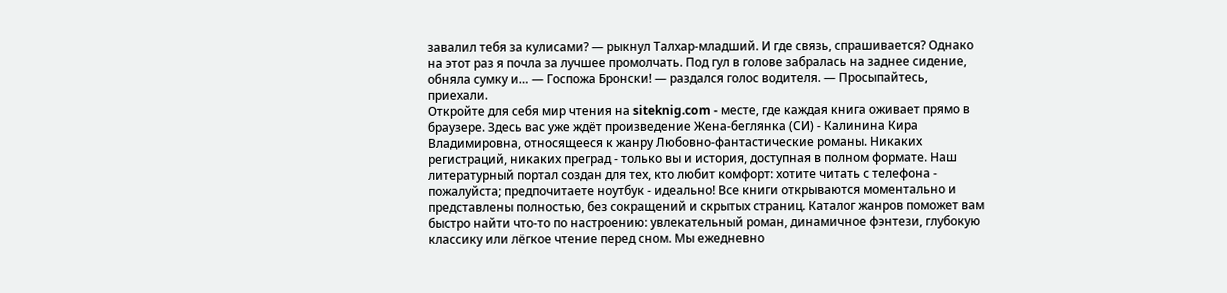завалил тебя за кулисами? — рыкнул Талхар-младший. И где связь, спрашивается? Однако на этот раз я почла за лучшее промолчать. Под гул в голове забралась на заднее сидение, обняла сумку и… — Госпожа Бронски! — раздался голос водителя. — Просыпайтесь, приехали.
Откройте для себя мир чтения на siteknig.com - месте, где каждая книга оживает прямо в браузере. Здесь вас уже ждёт произведение Жена-беглянка (СИ) - Калинина Кира Владимировна, относящееся к жанру Любовно-фантастические романы. Никаких регистраций, никаких преград - только вы и история, доступная в полном формате. Наш литературный портал создан для тех, кто любит комфорт: хотите читать с телефона - пожалуйста; предпочитаете ноутбук - идеально! Все книги открываются моментально и представлены полностью, без сокращений и скрытых страниц. Каталог жанров поможет вам быстро найти что-то по настроению: увлекательный роман, динамичное фэнтези, глубокую классику или лёгкое чтение перед сном. Мы ежедневно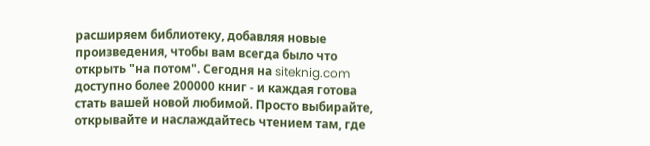расширяем библиотеку, добавляя новые произведения, чтобы вам всегда было что открыть "на потом". Сегодня на siteknig.com доступно более 200000 книг - и каждая готова стать вашей новой любимой. Просто выбирайте, открывайте и наслаждайтесь чтением там, где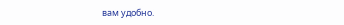вам удобно.